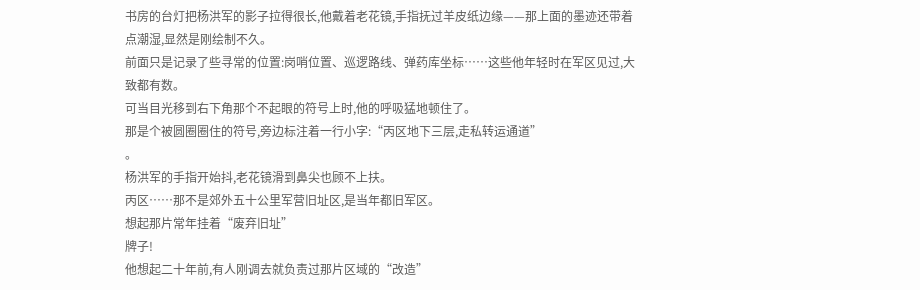书房的台灯把杨洪军的影子拉得很长,他戴着老花镜,手指抚过羊皮纸边缘——那上面的墨迹还带着点潮湿,显然是刚绘制不久。
前面只是记录了些寻常的位置:岗哨位置、巡逻路线、弹药库坐标……这些他年轻时在军区见过,大致都有数。
可当目光移到右下角那个不起眼的符号上时,他的呼吸猛地顿住了。
那是个被圆圈圈住的符号,旁边标注着一行小字:“丙区地下三层,走私转运通道”
。
杨洪军的手指开始抖,老花镜滑到鼻尖也顾不上扶。
丙区……那不是郊外五十公里军营旧址区,是当年都旧军区。
想起那片常年挂着“废弃旧址”
牌子!
他想起二十年前,有人刚调去就负责过那片区域的“改造”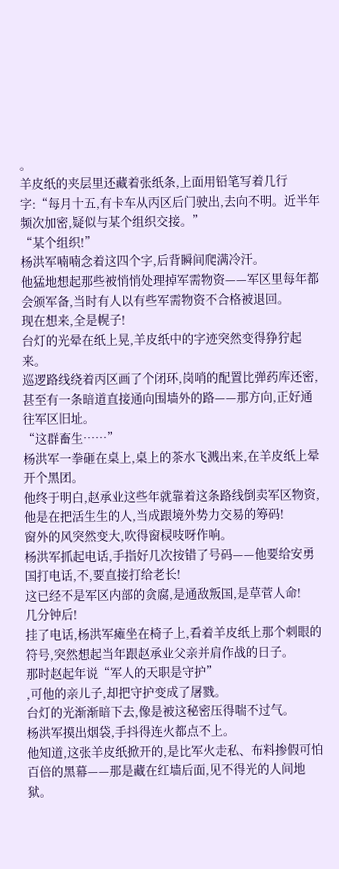。
羊皮纸的夹层里还藏着张纸条,上面用铅笔写着几行字:“每月十五,有卡车从丙区后门驶出,去向不明。近半年频次加密,疑似与某个组织交接。”
“某个组织!”
杨洪军喃喃念着这四个字,后背瞬间爬满冷汗。
他猛地想起那些被悄悄处理掉军需物资——军区里每年都会颁军备,当时有人以有些军需物资不合格被退回。
现在想来,全是幌子!
台灯的光晕在纸上晃,羊皮纸中的字迹突然变得狰狞起来。
巡逻路线绕着丙区画了个闭环,岗哨的配置比弹药库还密,甚至有一条暗道直接通向围墙外的路——那方向,正好通往军区旧址。
“这群畜生……”
杨洪军一拳砸在桌上,桌上的茶水飞溅出来,在羊皮纸上晕开个黑团。
他终于明白,赵承业这些年就靠着这条路线倒卖军区物资,他是在把活生生的人,当成跟境外势力交易的筹码!
窗外的风突然变大,吹得窗棂吱呀作响。
杨洪军抓起电话,手指好几次按错了号码——他要给安勇国打电话,不,要直接打给老长!
这已经不是军区内部的贪腐,是通敌叛国,是草菅人命!
几分钟后!
挂了电话,杨洪军瘫坐在椅子上,看着羊皮纸上那个刺眼的符号,突然想起当年跟赵承业父亲并肩作战的日子。
那时赵起年说“军人的天职是守护”
,可他的亲儿子,却把守护变成了屠戮。
台灯的光渐渐暗下去,像是被这秘密压得喘不过气。
杨洪军摸出烟袋,手抖得连火都点不上。
他知道,这张羊皮纸掀开的,是比军火走私、布料掺假可怕百倍的黑幕——那是藏在红墙后面,见不得光的人间地狱。